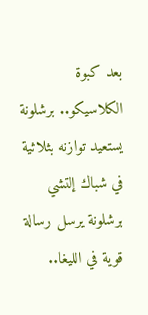بعد كبوة الكلاسيكو.. برشلونة يستعيد توازنه بثلاثية في شباك إلتشي
برشلونة يرسل رسالة قوية في الليغا..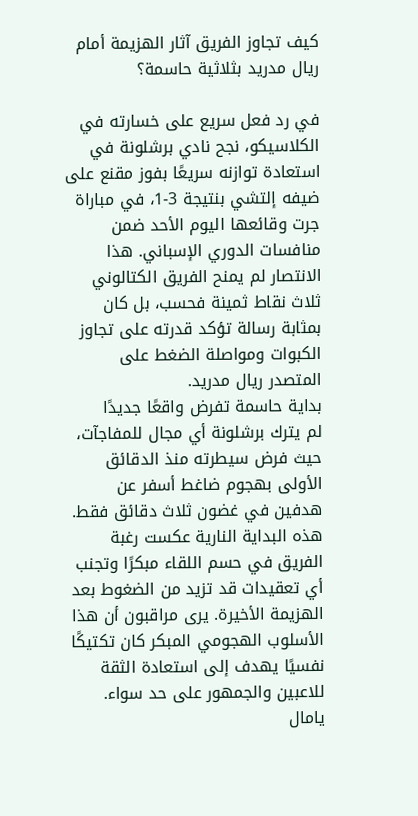كيف تجاوز الفريق آثار الهزيمة أمام ريال مدريد بثلاثية حاسمة؟

في رد فعل سريع على خسارته في الكلاسيكو، نجح نادي برشلونة في استعادة توازنه سريعًا بفوز مقنع على ضيفه إلتشي بنتيجة 3-1، في مباراة جرت وقائعها اليوم الأحد ضمن منافسات الدوري الإسباني. هذا الانتصار لم يمنح الفريق الكتالوني ثلاث نقاط ثمينة فحسب، بل كان بمثابة رسالة تؤكد قدرته على تجاوز الكبوات ومواصلة الضغط على المتصدر ريال مدريد.
بداية حاسمة تفرض واقعًا جديدًا
لم يترك برشلونة أي مجال للمفاجآت، حيث فرض سيطرته منذ الدقائق الأولى بهجوم ضاغط أسفر عن هدفين في غضون ثلاث دقائق فقط. هذه البداية النارية عكست رغبة الفريق في حسم اللقاء مبكرًا وتجنب أي تعقيدات قد تزيد من الضغوط بعد الهزيمة الأخيرة. يرى مراقبون أن هذا الأسلوب الهجومي المبكر كان تكتيكًا نفسيًا يهدف إلى استعادة الثقة للاعبين والجمهور على حد سواء.
يامال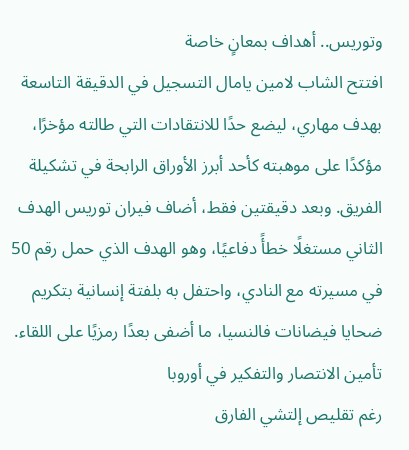وتوريس.. أهداف بمعانٍ خاصة
افتتح الشاب لامين يامال التسجيل في الدقيقة التاسعة بهدف مهاري، ليضع حدًا للانتقادات التي طالته مؤخرًا، مؤكدًا على موهبته كأحد أبرز الأوراق الرابحة في تشكيلة الفريق. وبعد دقيقتين فقط، أضاف فيران توريس الهدف الثاني مستغلًا خطأً دفاعيًا، وهو الهدف الذي حمل رقم 50 في مسيرته مع النادي، واحتفل به بلفتة إنسانية بتكريم ضحايا فيضانات فالنسيا، ما أضفى بعدًا رمزيًا على اللقاء.
تأمين الانتصار والتفكير في أوروبا
رغم تقليص إلتشي الفارق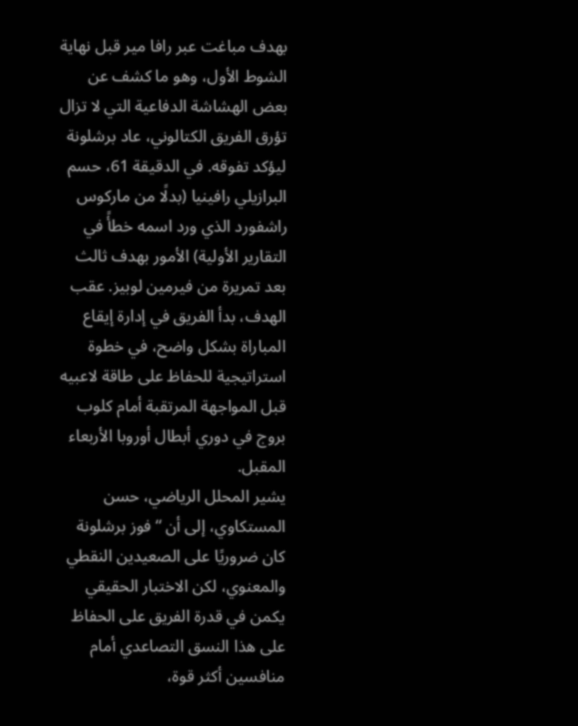بهدف مباغت عبر رافا مير قبل نهاية الشوط الأول، وهو ما كشف عن بعض الهشاشة الدفاعية التي لا تزال تؤرق الفريق الكتالوني، عاد برشلونة ليؤكد تفوقه. في الدقيقة 61، حسم البرازيلي رافينيا (بدلًا من ماركوس راشفورد الذي ورد اسمه خطأً في التقارير الأولية) الأمور بهدف ثالث بعد تمريرة من فيرمين لوبيز. عقب الهدف، بدأ الفريق في إدارة إيقاع المباراة بشكل واضح، في خطوة استراتيجية للحفاظ على طاقة لاعبيه قبل المواجهة المرتقبة أمام كلوب بروج في دوري أبطال أوروبا الأربعاء المقبل.
يشير المحلل الرياضي، حسن المستكاوي، إلى أن “فوز برشلونة كان ضروريًا على الصعيدين النقطي والمعنوي، لكن الاختبار الحقيقي يكمن في قدرة الفريق على الحفاظ على هذا النسق التصاعدي أمام منافسين أكثر قوة،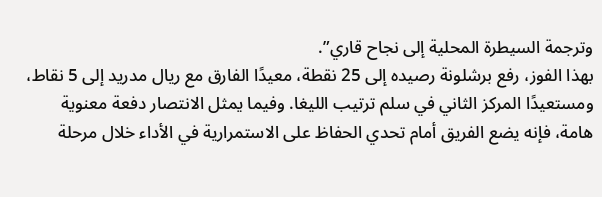وترجمة السيطرة المحلية إلى نجاح قاري”.
بهذا الفوز، رفع برشلونة رصيده إلى 25 نقطة، معيدًا الفارق مع ريال مدريد إلى 5 نقاط، ومستعيدًا المركز الثاني في سلم ترتيب الليغا. وفيما يمثل الانتصار دفعة معنوية هامة، فإنه يضع الفريق أمام تحدي الحفاظ على الاستمرارية في الأداء خلال مرحلة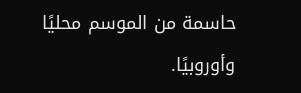حاسمة من الموسم محليًا وأوروبيًا.